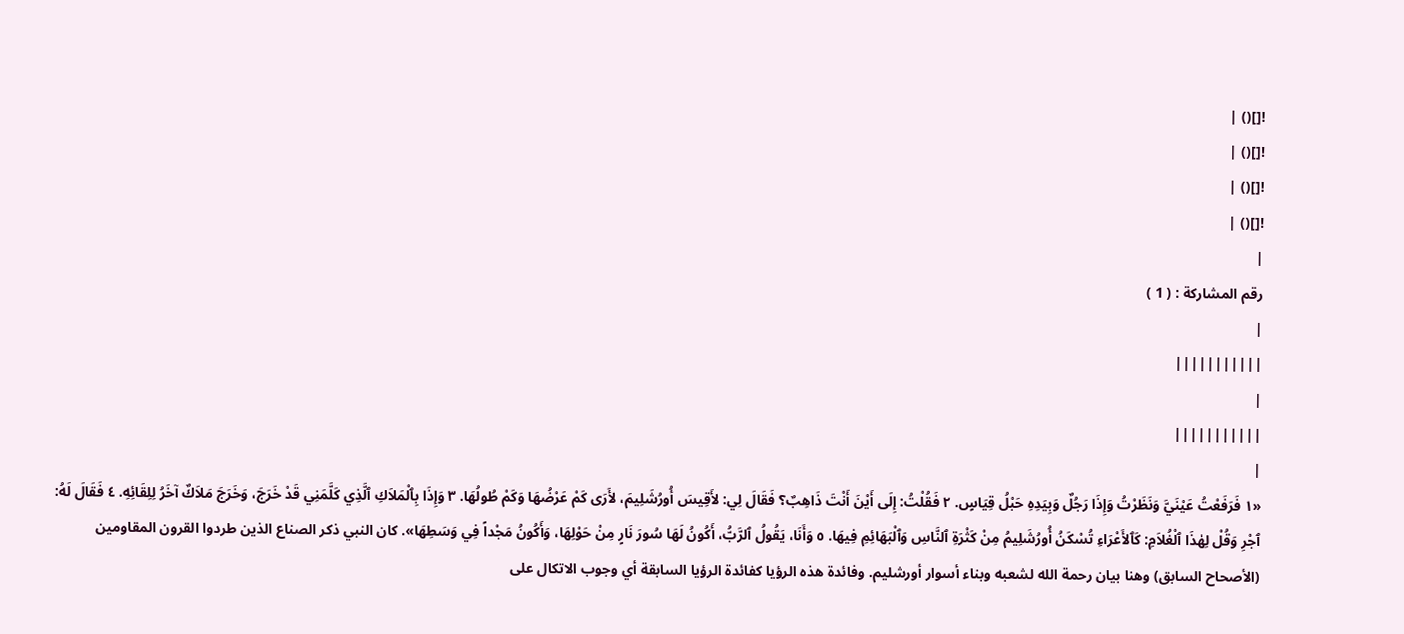![]() |
![]() |
![]() |
![]() |
|
رقم المشاركة : ( 1 )
|
|||||||||||
|
|||||||||||
|
«١ فَرَفَعْتُ عَيْنَيَّ وَنَظَرْتُ وَإِذَا رَجُلٌ وَبِيَدِهِ حَبْلُ قِيَاسٍ. ٢ فَقُلْتُ: إِلَى أَيْنَ أَنْتَ ذَاهِبٌ؟ فَقَالَ لِي: لأَقِيسَ أُورُشَلِيمَ، لأَرَى كَمْ عَرْضُهَا وَكَمْ طُولُهَا. ٣ وَإِذَا بِٱلْمَلاَكِ ٱلَّذِي كَلَّمَنِي قَدْ خَرَجَ، وَخَرَجَ مَلاَكٌ آخَرُ لِلِقَائِهِ. ٤ فَقَالَ لَهُ: ٱجْرِ وَقُلْ لِهٰذَا ٱلْغُلاَمِ: كَٱلأَعْرَاءِ تُسْكَنُ أُورُشَلِيمُ مِنْ كَثْرَةِ ٱلنَّاسِ وَٱلْبَهَائِمِ فِيهَا. ٥ وَأَنَا، يَقُولُ ٱلرَّبُّ، أَكُونُ لَهَا سُورَ نَارٍ مِنْ حَوْلِهَا، وَأَكُونُ مَجْداً فِي وَسَطِهَا». كان النبي ذكر الصناع الذين طردوا القرون المقاومين (الأصحاح السابق) وهنا بيان رحمة الله لشعبه وبناء أسوار أورشليم. وفائدة هذه الرؤيا كفائدة الرؤيا السابقة أي وجوب الاتكال على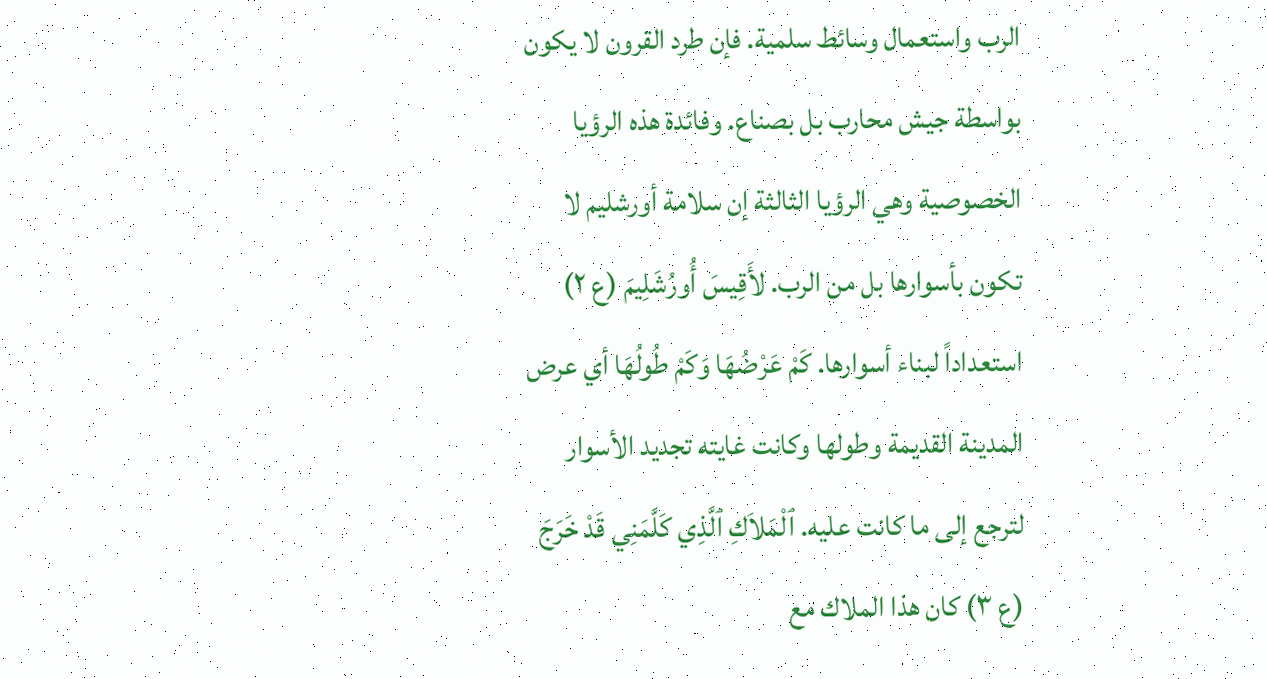الرب واستعمال وسائط سلمية. فإن طرد القرون لا يكون بواسطة جيش محارب بل بصناع. وفائدة هذه الرؤيا الخصوصية وهي الرؤيا الثالثة إن سلامة أورشليم لا تكون بأسوارها بل من الرب. لأَقِيسَ أُورُشَلِيمَ (ع ٢) استعداداً لبناء أسوارها. كَمْ عَرْضُهَا وَكَمْ طُولُهَا أي عرض المدينة القديمة وطولها وكانت غايته تجديد الأسوار لترجع إلى ما كانت عليه. ٱلْمَلاَكِ ٱلَّذِي كَلَّمَنِي قَدْ خَرَجَ (ع ٣) كان هذا الملاك مع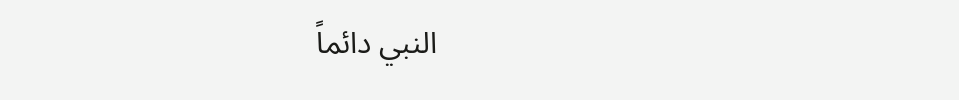النبي دائماً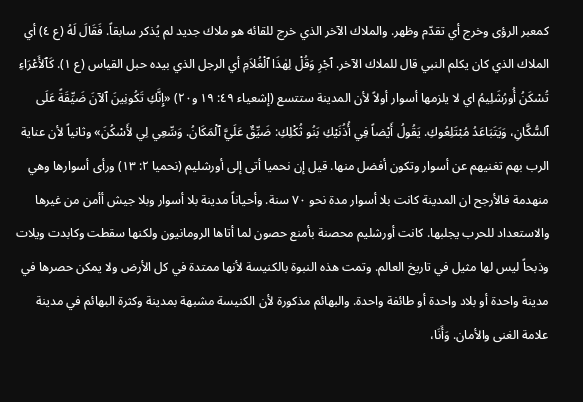كمعبر الرؤى وخرج أي تقدّم وظهر. والملاك الآخر الذي خرج للقائه هو ملاك جديد لم يُذكر سابقاً. فَقَالَ لَهُ (ع ٤) أي الملاك الذي كان يكلم النبي قال للملاك الآخر. ٱجْرِ وَقُلْ لِهٰذَا ٱلْغُلاَمِ أي الرجل الذي بيده حبل القياس (ع ١). كَٱلأَعْرَاءِ تُسْكَنُ أُورُشَلِيمُ اي لا يلزمها أسوار أولاً لأن المدينة ستتسع (إشعياء ٤٩: ١٩ و٢٠) «إِنَّكِ تَكُونِينَ ٱلآنَ ضَيِّقَةً عَلَى ٱلسُّكَّانِ، وَيَتَبَاعَدُ مُبْتَلِعُوكِ. يَقُولُ أَيْضاً فِي أُذُنَيْكِ بَنُو ثُكْلِكِ: ضَيِّقٌ عَلَيَّ ٱلْمَكَانُ. وَسِّعِي لِي لأَسْكُنَ» وثانياً لأن عناية الرب بهم تغنيهم عن أسوار وتكون أفضل منها. قيل إن نحميا أتى إلى أورشليم (نحميا ٢: ١٣) ورأى أسوارها وهي منهدمة فالأرجح ان المدينة كانت بلا أسوار مدة نحو ٧٠ سنة. وأحياناً مدينة بلا أسوار وبلا جيش أأمن من غيرها والاستعداد للحرب يجلبها. كانت أورشليم محصنة بأمنع حصون لما أتاها الرومانيون ولكنها سقطت وكابدت ويلات وذبحاً ليس لها مثيل في تاريخ العالم. وتمت هذه النبوة بالكنيسة لأنها ممتدة في كل الأرض ولا يمكن حصرها في مدينة واحدة أو بلاد واحدة أو طائفة واحدة. والبهائم مذكورة لأن الكنيسة مشبهة بمدينة وكثرة البهائم في مدينة علامة الغنى والأمان. وَأَنَا،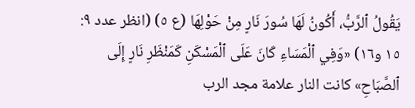يَقُولُ ٱلرَّبُّ، أَكُونُ لَهَا سُورَ نَارٍ مِنْ حَوْلِهَا (ع ٥) (انظر عدد ٩: ١٥ و١٦) «وَفِي ٱلْمَسَاءِ كَانَ عَلَى ٱلْمَسْكَنِ كَمَنْظَرِ نَارٍ إِلَى ٱلصَّبَاحِ» كانت النار علامة مجد الرب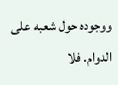ووجوده حول شعبه على الدوام. فلا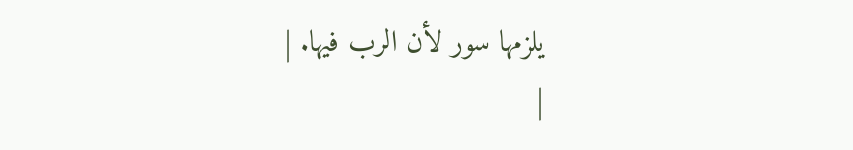يلزمها سور لأن الرب فيها. |
|